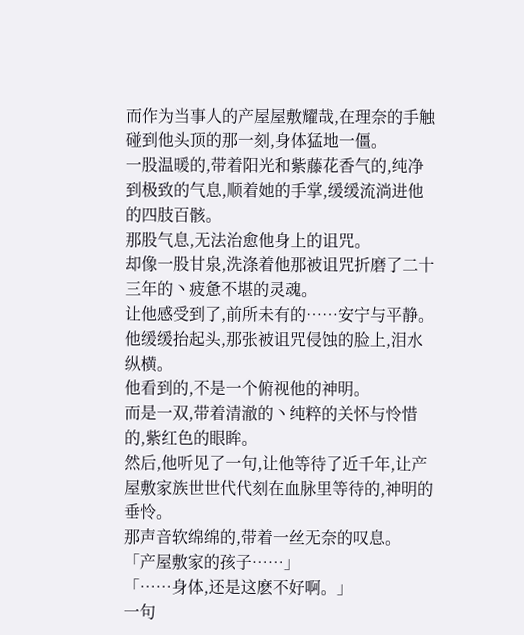而作为当事人的产屋屋敷耀哉,在理奈的手触碰到他头顶的那一刻,身体猛地一僵。
一股温暖的,带着阳光和紫藤花香气的,纯净到极致的气息,顺着她的手掌,缓缓流淌进他的四肢百骸。
那股气息,无法治愈他身上的诅咒。
却像一股甘泉,洗涤着他那被诅咒折磨了二十三年的丶疲惫不堪的灵魂。
让他感受到了,前所未有的……安宁与平静。
他缓缓抬起头,那张被诅咒侵蚀的脸上,泪水纵横。
他看到的,不是一个俯视他的神明。
而是一双,带着清澈的丶纯粹的关怀与怜惜的,紫红色的眼眸。
然后,他听见了一句,让他等待了近千年,让产屋敷家族世世代代刻在血脉里等待的,神明的垂怜。
那声音软绵绵的,带着一丝无奈的叹息。
「产屋敷家的孩子……」
「……身体,还是这麽不好啊。」
一句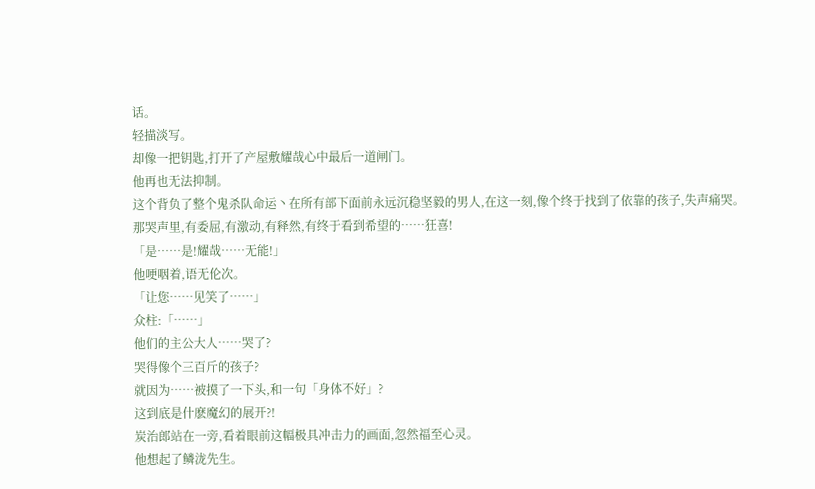话。
轻描淡写。
却像一把钥匙,打开了产屋敷耀哉心中最后一道闸门。
他再也无法抑制。
这个背负了整个鬼杀队命运丶在所有部下面前永远沉稳坚毅的男人,在这一刻,像个终于找到了依靠的孩子,失声痛哭。
那哭声里,有委屈,有激动,有释然,有终于看到希望的……狂喜!
「是……是!耀哉……无能!」
他哽咽着,语无伦次。
「让您……见笑了……」
众柱:「……」
他们的主公大人……哭了?
哭得像个三百斤的孩子?
就因为……被摸了一下头,和一句「身体不好」?
这到底是什麽魔幻的展开?!
炭治郎站在一旁,看着眼前这幅极具冲击力的画面,忽然福至心灵。
他想起了鳞泷先生。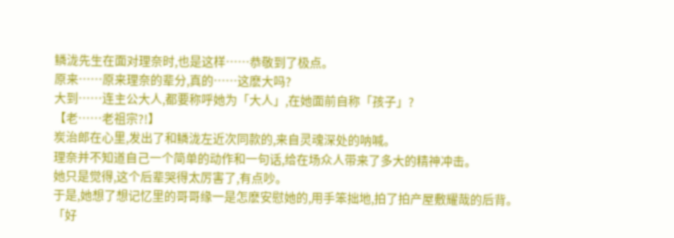鳞泷先生在面对理奈时,也是这样……恭敬到了极点。
原来……原来理奈的辈分,真的……这麽大吗?
大到……连主公大人,都要称呼她为「大人」,在她面前自称「孩子」?
【老……老祖宗?!】
炭治郎在心里,发出了和鳞泷左近次同款的,来自灵魂深处的呐喊。
理奈并不知道自己一个简单的动作和一句话,给在场众人带来了多大的精神冲击。
她只是觉得,这个后辈哭得太厉害了,有点吵。
于是,她想了想记忆里的哥哥缘一是怎麽安慰她的,用手笨拙地,拍了拍产屋敷耀哉的后背。
「好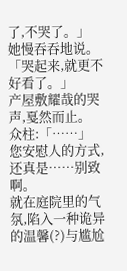了,不哭了。」
她慢吞吞地说。
「哭起来,就更不好看了。」
产屋敷耀哉的哭声,戛然而止。
众柱:「……」
您安慰人的方式,还真是……别致啊。
就在庭院里的气氛,陷入一种诡异的温馨(?)与尴尬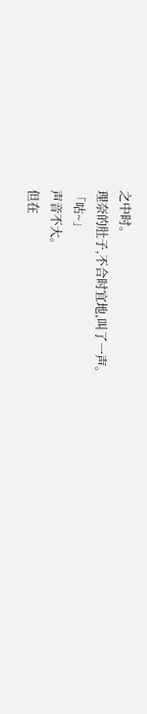之中时。
理奈的肚子,不合时宜地,叫了一声。
「咕~」
声音不大。
但在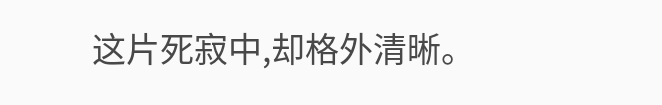这片死寂中,却格外清晰。